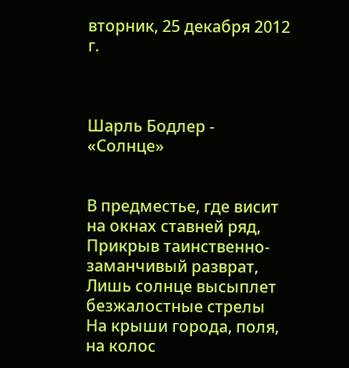вторник, 25 декабря 2012 г.



Шарль Бодлер - «Солнце»


В предместье, где висит на окнах ставней ряд,
Прикрыв таинственно-заманчивый разврат,
Лишь солнце высыплет безжалостные стрелы
На крыши города, поля, на колос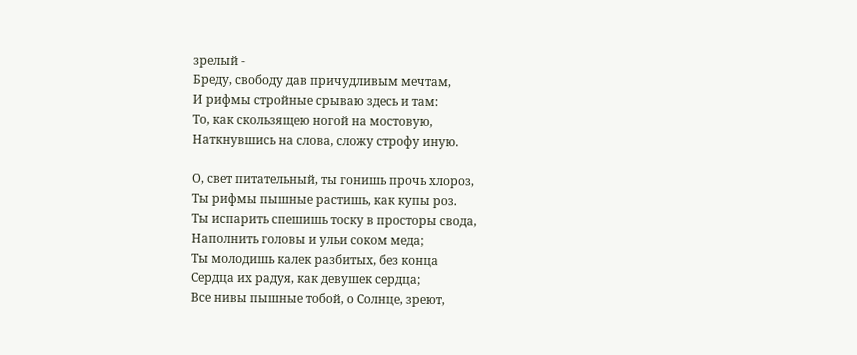зрелый -
Бреду, свободу дав причудливым мечтам,
И рифмы стройные срываю здесь и там:
То, как скользящею ногой на мостовую,
Наткнувшись на слова, сложу строфу иную.

О, свет питательный, ты гонишь прочь хлороз,
Ты рифмы пышные растишь, как купы роз.
Ты испарить спешишь тоску в просторы свода,
Наполнить головы и ульи соком меда;
Ты молодишь калек разбитых, без конца
Сердца их радуя, как девушек сердца;
Все нивы пышные тобой, о Солнце, зреют,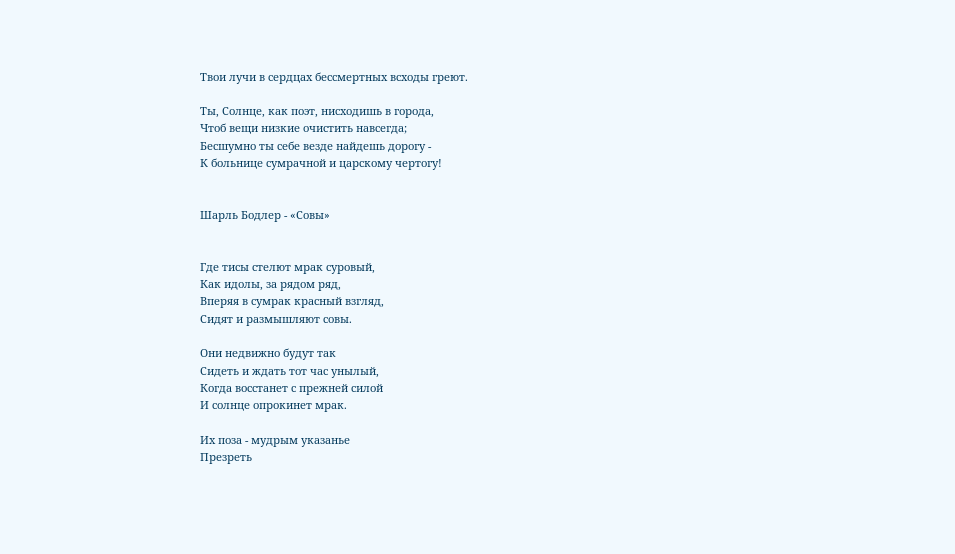Твои лучи в сердцах бессмертных всходы греют.

Ты, Солнце, как поэт, нисходишь в города,
Чтоб вещи низкие очистить навсегда;
Бесшумно ты себе везде найдешь дорогу -
К больнице сумрачной и царскому чертогу!


Шарль Бодлер - «Совы»


Где тисы стелют мрак суровый,
Как идолы, за рядом ряд,
Вперяя в сумрак красный взгляд,
Сидят и размышляют совы.

Они недвижно будут так
Сидеть и ждать тот час унылый,
Когда восстанет с прежней силой
И солнце опрокинет мрак.

Их поза - мудрым указанье
Презреть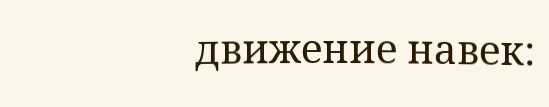движение навек: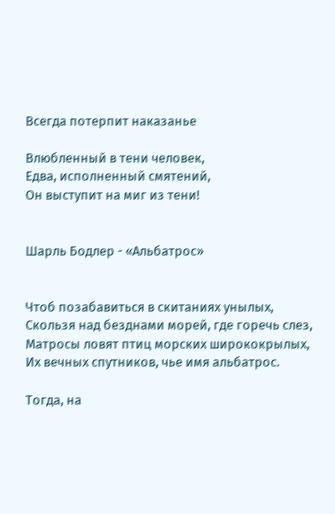Всегда потерпит наказанье

Влюбленный в тени человек,
Едва, исполненный смятений,
Он выступит на миг из тени!


Шарль Бодлер - «Альбатрос»


Чтоб позабавиться в скитаниях унылых,
Скользя над безднами морей, где горечь слез,
Матросы ловят птиц морских ширококрылых,
Их вечных спутников, чье имя альбатрос.

Тогда, на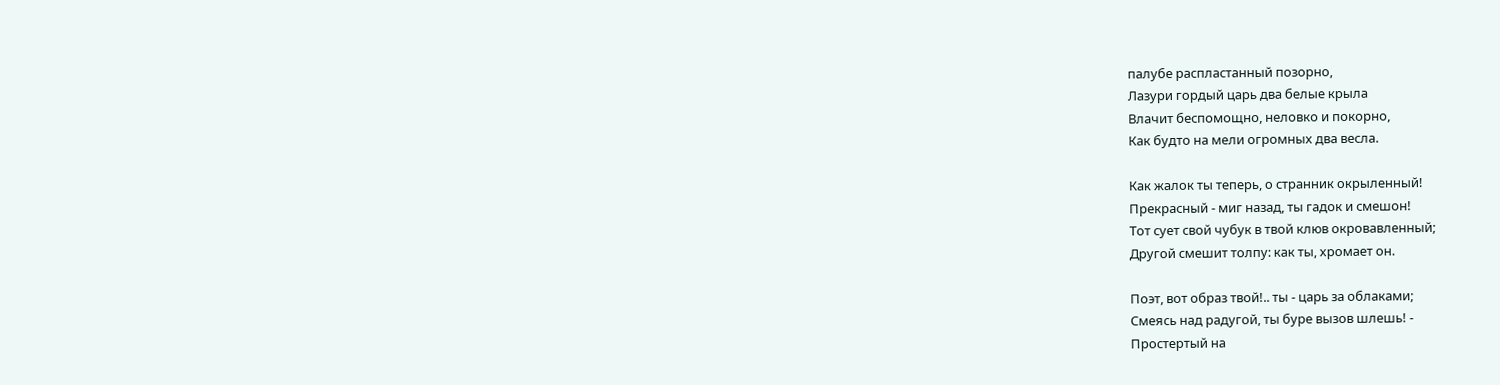палубе распластанный позорно,
Лазури гордый царь два белые крыла
Влачит беспомощно, неловко и покорно,
Как будто на мели огромных два весла.

Как жалок ты теперь, о странник окрыленный!
Прекрасный - миг назад, ты гадок и смешон!
Тот сует свой чубук в твой клюв окровавленный;
Другой смешит толпу: как ты, хромает он.

Поэт, вот образ твой!.. ты - царь за облаками;
Смеясь над радугой, ты буре вызов шлешь! -
Простертый на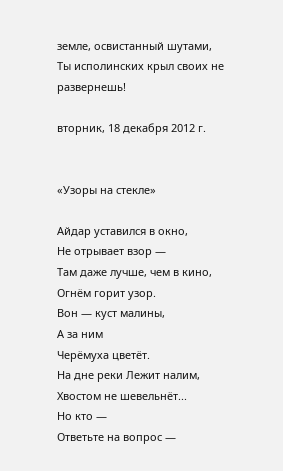земле, освистанный шутами,
Ты исполинских крыл своих не развернешь!

вторник, 18 декабря 2012 г.


«Узоры на стекле»

Айдар уставился в окно,
Не отрывает взор —
Там даже лучше, чем в кино,
Огнём горит узор.
Вон — куст малины,
А за ним
Черёмуха цветёт.
На дне реки Лежит налим,
Хвостом не шевельнёт...
Но кто —
Ответьте на вопрос —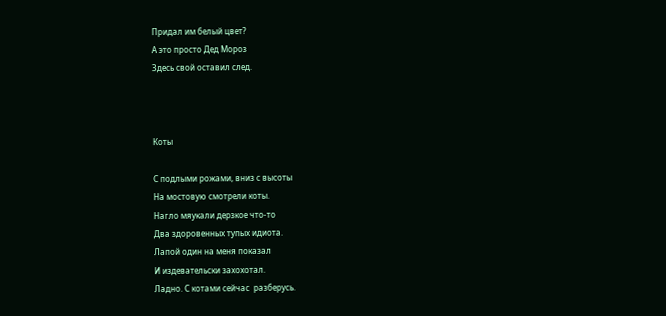Придал им белый цвет?
А это просто Дед Мороз
Здесь свой оставил след.



Коты

С подлыми рожами, вниз с высоты
На мостовую смотрели коты.
Нагло мяукали дерзкое что-то
Два здоровенных тупых идиота.
Лапой один на меня показал
И издевательски захохотал.
Ладно. С котами сейчас  разберусь.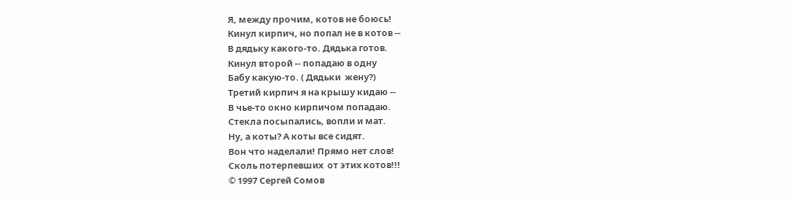Я, между прочим, котов не боюсь!
Кинул кирпич, но попал не в котов --
В дядьку какого-то. Дядька готов.
Кинул второй -- попадаю в одну
Бабу какую-то. ( Дядьки  жену?)
Третий кирпич я на крышу кидаю --
В чье-то окно кирпичом попадаю.
Стекла посыпались, вопли и мат.
Ну, а коты? А коты все сидят.
Вон что наделали! Прямо нет слов!
Сколь потерпевших  от этих котов!!!
© 1997 Сергей Сомов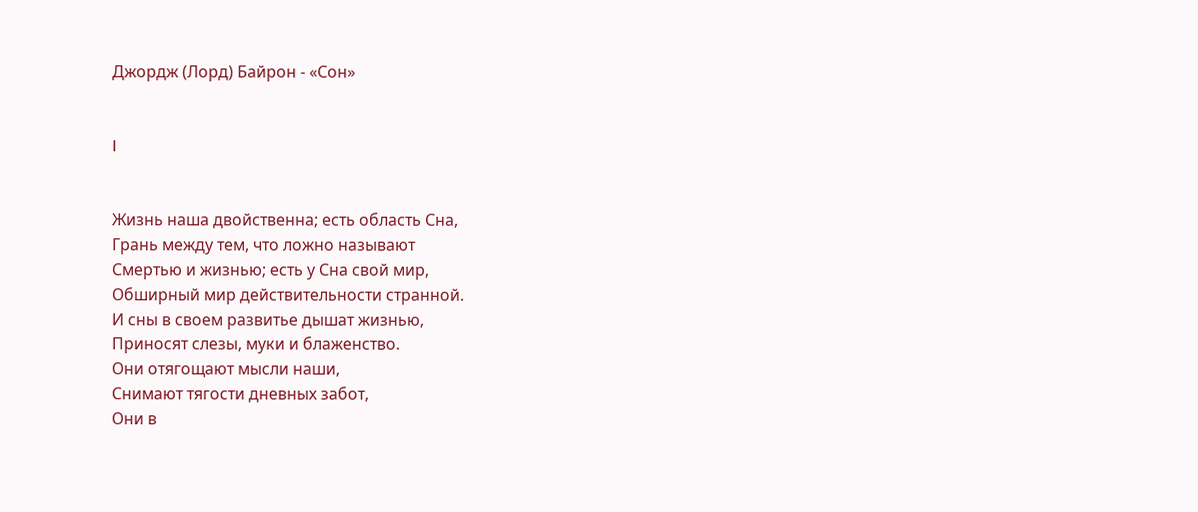Джордж (Лорд) Байрон - «Сон»


I


Жизнь наша двойственна; есть область Сна,
Грань между тем, что ложно называют
Смертью и жизнью; есть у Сна свой мир,
Обширный мир действительности странной.
И сны в своем развитье дышат жизнью,
Приносят слезы, муки и блаженство.
Они отягощают мысли наши,
Снимают тягости дневных забот,
Они в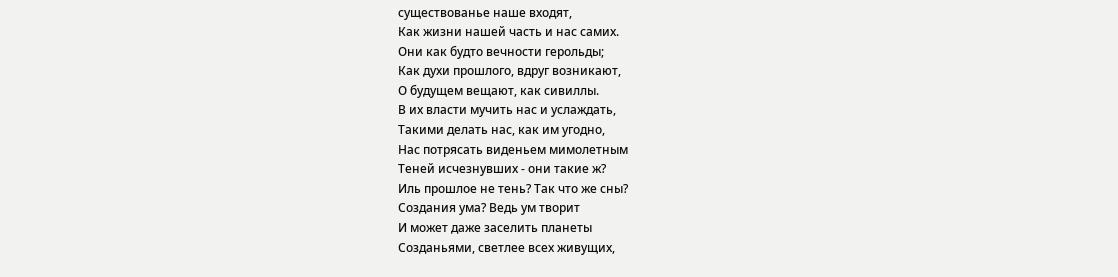существованье наше входят,
Как жизни нашей часть и нас самих.
Они как будто вечности герольды;
Как духи прошлого, вдруг возникают,
О будущем вещают, как сивиллы.
В их власти мучить нас и услаждать,
Такими делать нас, как им угодно,
Нас потрясать виденьем мимолетным
Теней исчезнувших - они такие ж?
Иль прошлое не тень? Так что же сны?
Создания ума? Ведь ум творит
И может даже заселить планеты
Созданьями, светлее всех живущих,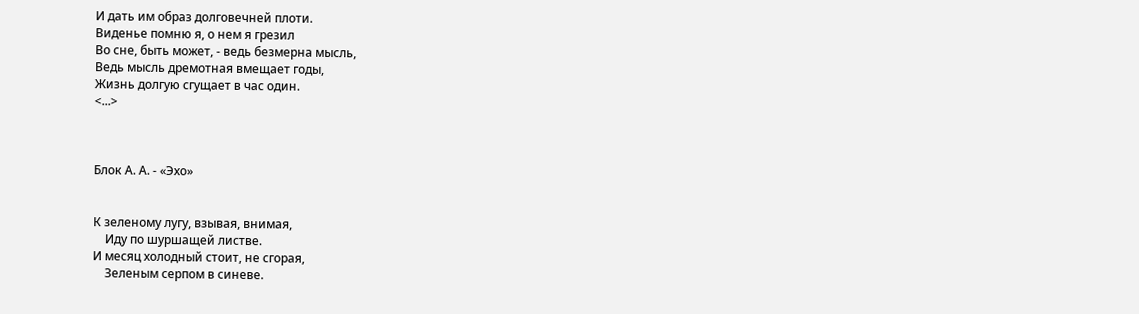И дать им образ долговечней плоти.
Виденье помню я, о нем я грезил
Во сне, быть может, - ведь безмерна мысль,
Ведь мысль дремотная вмещает годы,
Жизнь долгую сгущает в час один.
<...>



Блок А. А. - «Эхо»


К зеленому лугу, взывая, внимая,
    Иду по шуршащей листве.
И месяц холодный стоит, не сгорая,
    Зеленым серпом в синеве.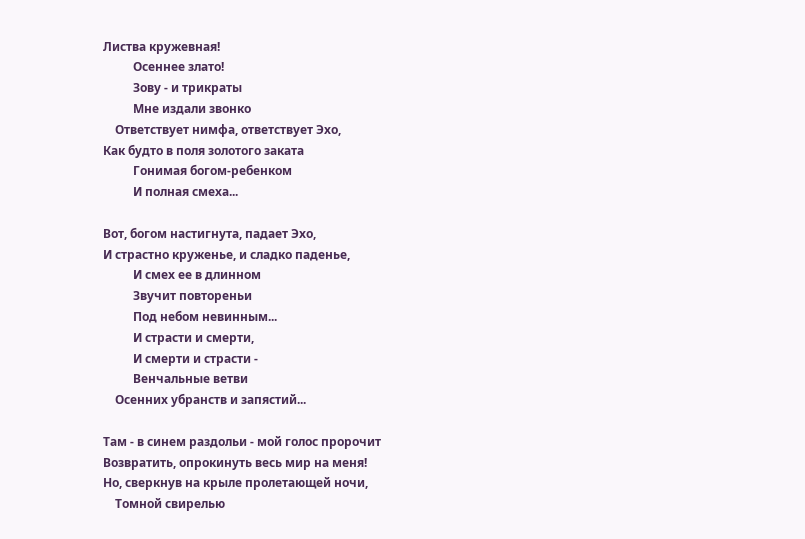Листва кружевная!
          Осеннее злато!
          Зову - и трикраты
          Мне издали звонко
    Ответствует нимфа, ответствует Эхо,
Как будто в поля золотого заката
          Гонимая богом-ребенком
          И полная смеха...

Вот, богом настигнута, падает Эхо,
И страстно круженье, и сладко паденье,
          И смех ее в длинном
          Звучит повтореньи
          Под небом невинным...
          И страсти и смерти,
          И смерти и страсти -
          Венчальные ветви
    Осенних убранств и запястий...

Там - в синем раздольи - мой голос пророчит
Возвратить, опрокинуть весь мир на меня!
Но, сверкнув на крыле пролетающей ночи,
    Томной свирелью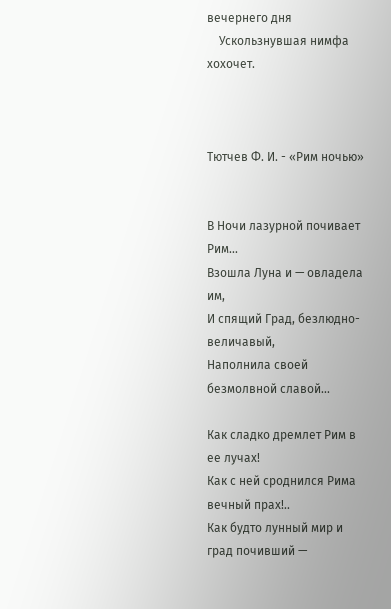вечернего дня
    Ускользнувшая нимфа хохочет.



Тютчев Ф. И. - «Рим ночью»


В Ночи лазурной почивает Рим...
Взошла Луна и — овладела им,
И спящий Град, безлюдно-величавый,
Наполнила своей безмолвной славой...

Как сладко дремлет Рим в ее лучах!
Как с ней сроднился Рима вечный прах!..
Как будто лунный мир и град почивший —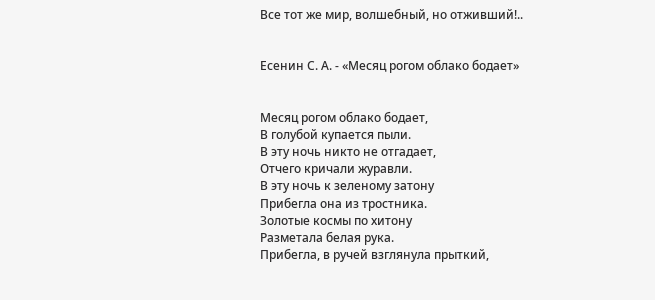Все тот же мир, волшебный, но отживший!..


Есенин С. А. - «Месяц рогом облако бодает»


Месяц рогом облако бодает,
В голубой купается пыли.
В эту ночь никто не отгадает,
Отчего кричали журавли.
В эту ночь к зеленому затону
Прибегла она из тростника.
Золотые космы по хитону
Разметала белая рука.
Прибегла, в ручей взглянула прыткий,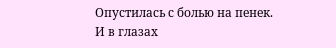Опустилась с болью на пенек.
И в глазах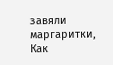завяли маргаритки,
Как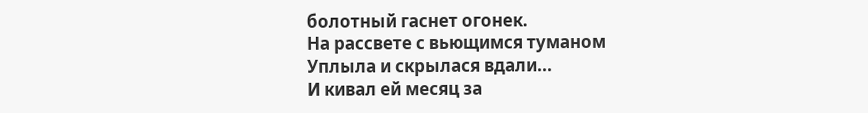болотный гаснет огонек.
На рассвете с вьющимся туманом
Уплыла и скрылася вдали...
И кивал ей месяц за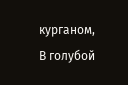курганом,
В голубой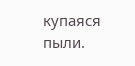купаяся пыли.